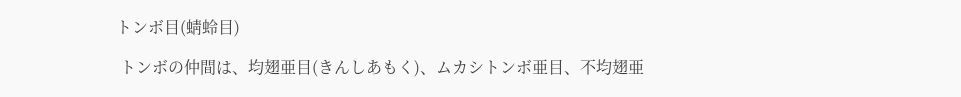トンボ目(蜻蛉目)

 トンボの仲間は、均翅亜目(きんしあもく)、ムカシトンボ亜目、不均翅亜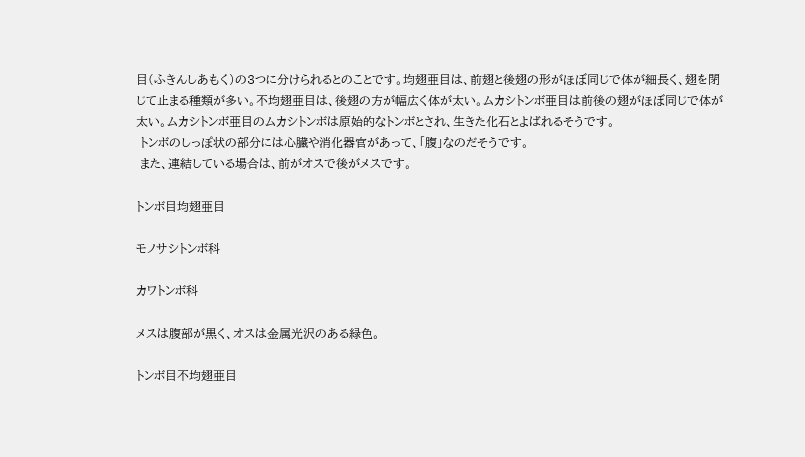目(ふきんしあもく)の3つに分けられるとのことです。均翅亜目は、前翅と後翅の形がほぼ同じで体が細長く、翅を閉じて止まる種類が多い。不均翅亜目は、後翅の方が幅広く体が太い。ムカシトンボ亜目は前後の翅がほぼ同じで体が太い。ムカシトンボ亜目のムカシトンボは原始的なトンボとされ、生きた化石とよばれるそうです。
 トンボのしっぽ状の部分には心臓や消化器官があって、「腹」なのだそうです。
 また、連結している場合は、前がオスで後がメスです。

トンボ目均翅亜目

モノサシトンボ科

カワトンボ科

メスは腹部が黒く、オスは金属光沢のある緑色。

トンボ目不均翅亜目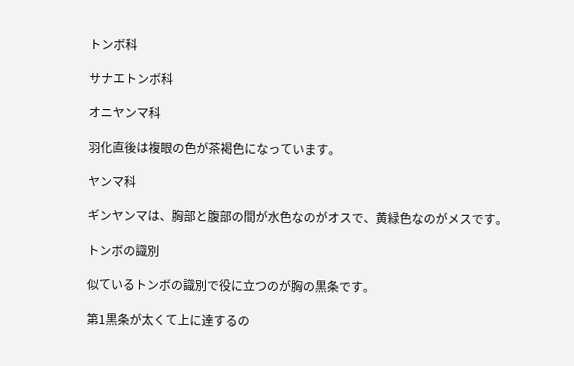トンボ科

サナエトンボ科

オニヤンマ科

羽化直後は複眼の色が茶褐色になっています。

ヤンマ科

ギンヤンマは、胸部と腹部の間が水色なのがオスで、黄緑色なのがメスです。

トンボの識別

似ているトンボの識別で役に立つのが胸の黒条です。

第1黒条が太くて上に達するの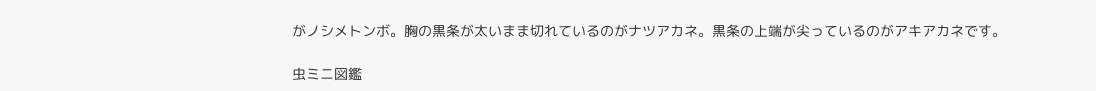がノシメトンボ。胸の黒条が太いまま切れているのがナツアカネ。黒条の上端が尖っているのがアキアカネです。

虫ミニ図鑑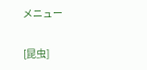メニュー

[昆虫]